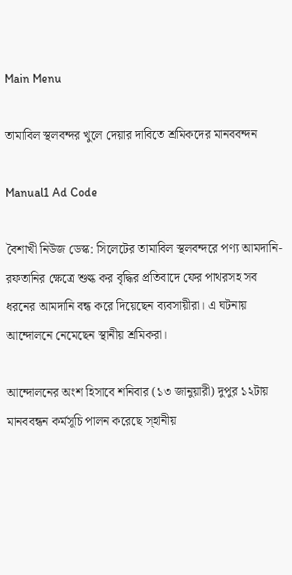Main Menu

তামাবিল স্থলবন্দর খুলে দেয়ার দাবিতে শ্রমিকদের মানববন্দন

Manual1 Ad Code

বৈশাখী নিউজ ডেস্ক: সিলেটের তামাবিল স্থলবন্দরে পণ্য আমদানি-রফতানির ক্ষেত্রে শুল্ক কর বৃদ্ধির প্রতিবাদে ফের পাথরসহ সব ধরনের আমদানি বন্ধ করে দিয়েছেন ব্যবসায়ীরা। এ ঘটনায় আন্দোলনে নেমেছেন স্থানীয় শ্রমিকরা।

আন্দোলনের অংশ হিসাবে শনিবার (১৩ জানুয়ারী) দুপুর ১২টায় মানববন্ধন কর্মসূচি পালন করেছে স্হানীয়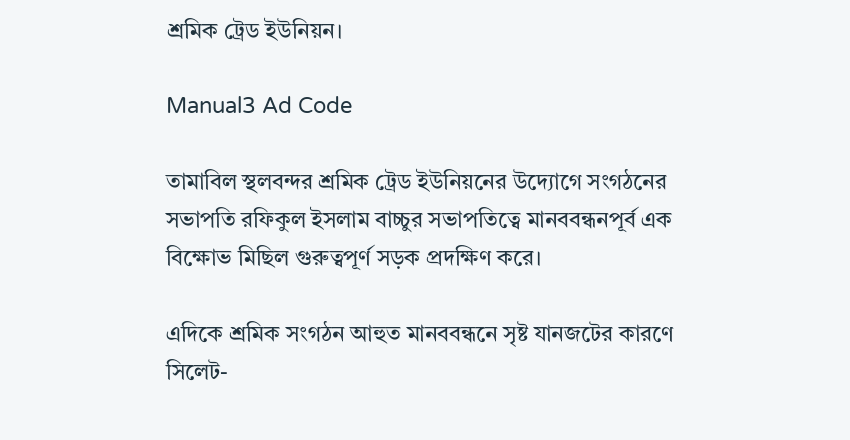শ্রমিক ট্রেড ইউনিয়ন।

Manual3 Ad Code

তামাবিল স্থলবন্দর শ্রমিক ট্রেড ইউনিয়নের উদ্যোগে সংগঠনের সভাপতি রফিকুল ইসলাম বাচ্চুর সভাপতিত্বে মানববন্ধনপূর্ব এক বিক্ষোভ মিছিল গুরুত্বপূর্ণ সড়ক প্রদক্ষিণ করে।

এদিকে শ্রমিক সংগঠন আহুত মানববন্ধনে সৃষ্ট যানজটের কারণে সিলেট-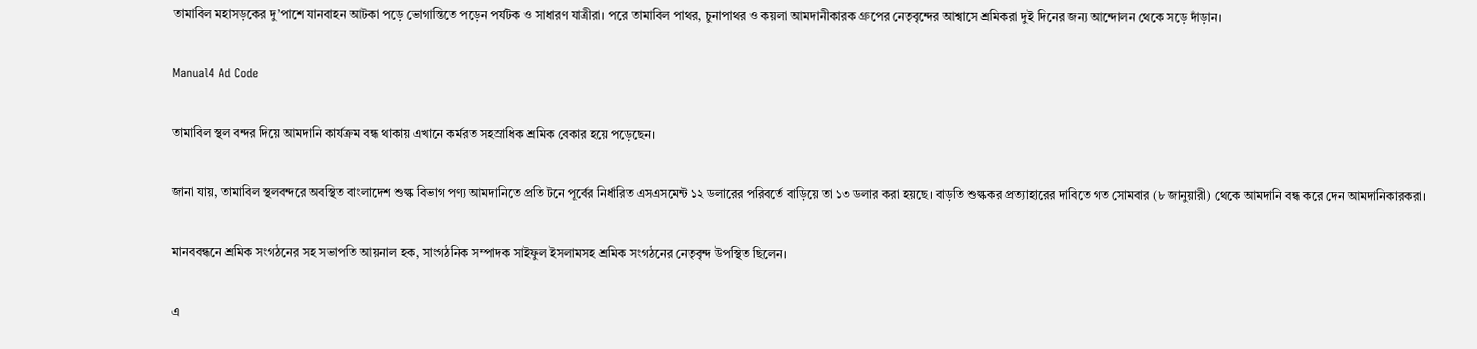তামাবিল মহাসড়কের দু’পাশে যানবাহন আটকা পড়ে ভোগান্তিতে পড়েন পর্যটক ও সাধারণ যাত্রীরা। পরে তামাবিল পাথর, চুনাপাথর ও কয়লা আমদানীকারক গ্রুপের নেতৃবৃন্দের আশ্বাসে শ্রমিকরা দুই দিনের জন্য আন্দোলন থেকে সড়ে দাঁড়ান।

Manual4 Ad Code

তামাবিল স্থল বন্দর দিয়ে আমদানি কার্যক্রম বন্ধ থাকায় এখানে কর্মরত সহস্রাধিক শ্রমিক বেকার হয়ে পড়েছেন।

জানা যায়, তামাবিল স্থলবন্দরে অবস্থিত বাংলাদেশ শুল্ক বিভাগ পণ্য আমদানিতে প্রতি টনে পূর্বের নির্ধারিত এসএসমেন্ট ১২ ডলারের পরিবর্তে বাড়িয়ে তা ১৩ ডলার করা হয়ছে। বাড়তি শুল্ককর প্রত্যাহারের দাবিতে গত সোমবার (৮ জানুয়ারী) থেকে আমদানি বন্ধ করে দেন আমদানিকারকরা।

মানববন্ধনে শ্রমিক সংগঠনের সহ সভাপতি আয়নাল হক, সাংগঠনিক সম্পাদক সাইফুল ইসলামসহ শ্রমিক সংগঠনের নেতৃবৃন্দ উপস্থিত ছিলেন।

এ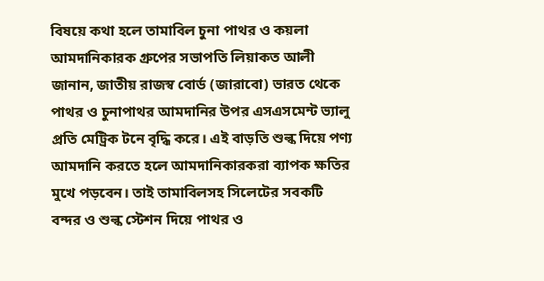বিষয়ে কথা হলে তামাবিল চুনা পাথর ও কয়লা আমদানিকারক গ্রুপের সভাপতি লিয়াকত আলী জানান, জাতীয় রাজস্ব বোর্ড (জারাবো) ভারত থেকে পাথর ও চুনাপাথর আমদানির উপর এসএসমেন্ট ভ্যালু প্রতি মেট্রিক টনে বৃদ্ধি করে। এই বাড়তি শুল্ক দিয়ে পণ্য আমদানি করতে হলে আমদানিকারকরা ব্যাপক ক্ষতির মুখে পড়বেন। তাই তামাবিলসহ সিলেটের সবকটি বন্দর ও শুল্ক স্টেশন দিয়ে পাথর ও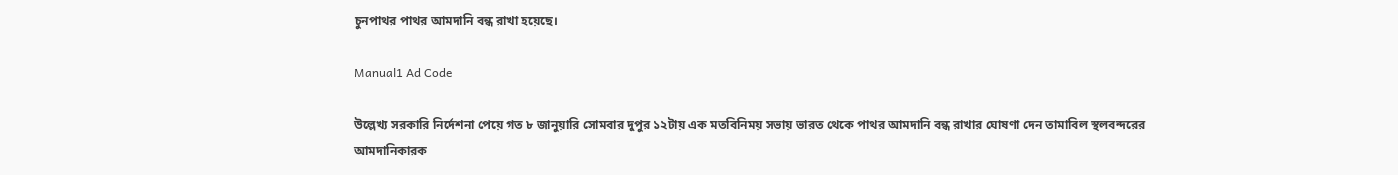চুনপাথর পাথর আমদানি বন্ধ রাখা হয়েছে।

Manual1 Ad Code

উল্লেখ্য সরকারি নির্দেশনা পেয়ে গত ৮ জানুয়ারি সোমবার দুপুর ১২টায় এক মতবিনিময় সভায় ভারত থেকে পাথর আমদানি বন্ধ রাখার ঘোষণা দেন তামাবিল স্থলবন্দরের আমদানিকারক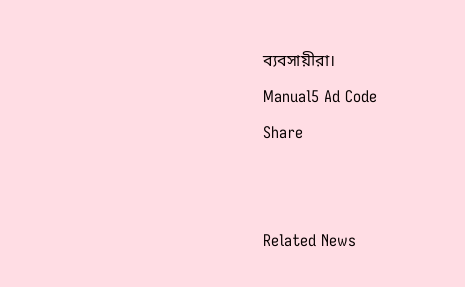ব্যবসায়ীরা।

Manual5 Ad Code

Share





Related News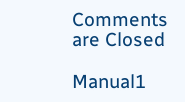Comments are Closed

Manual1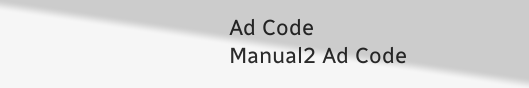Ad Code
Manual2 Ad Code